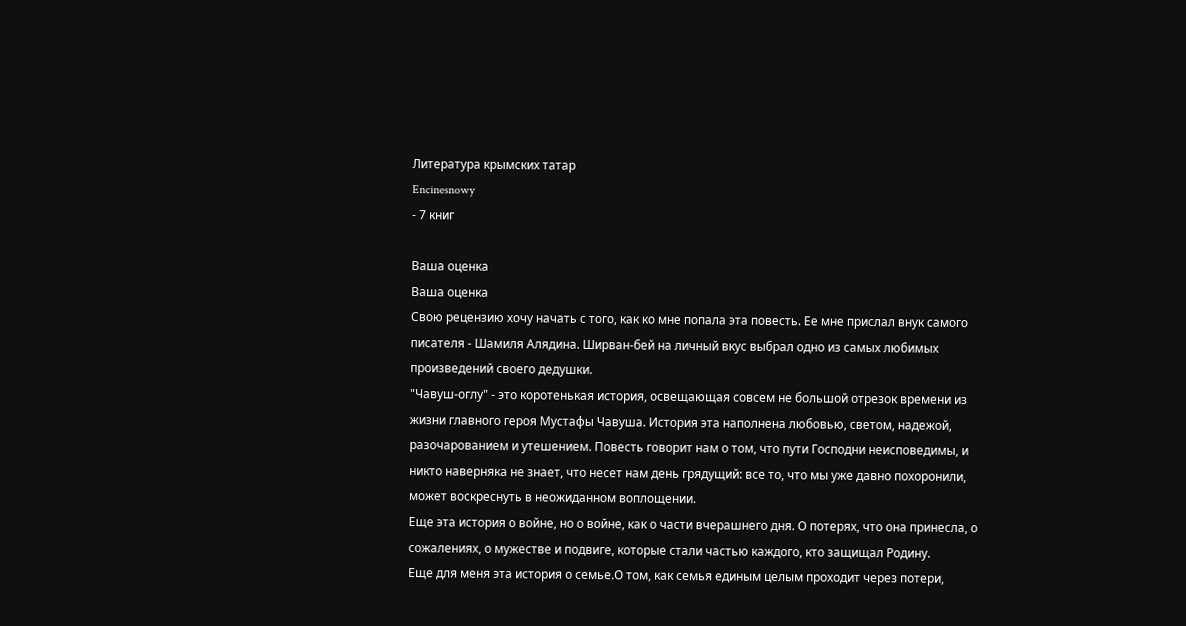Литература крымских татар
Encinesnowy
- 7 книг

Ваша оценка
Ваша оценка
Свою рецензию хочу начать с того, как ко мне попала эта повесть. Ее мне прислал внук самого писателя - Шамиля Алядина. Ширван-бей на личный вкус выбрал одно из самых любимых произведений своего дедушки.
"Чавуш-оглу" - это коротенькая история, освещающая совсем не большой отрезок времени из жизни главного героя Мустафы Чавуша. История эта наполнена любовью, светом, надежой, разочарованием и утешением. Повесть говорит нам о том, что пути Господни неисповедимы, и никто наверняка не знает, что несет нам день грядущий: все то, что мы уже давно похоронили, может воскреснуть в неожиданном воплощении.
Еще эта история о войне, но о войне, как о части вчерашнего дня. О потерях, что она принесла, о сожалениях, о мужестве и подвиге, которые стали частью каждого, кто защищал Родину.
Еще для меня эта история о семье.О том, как семья единым целым проходит через потери,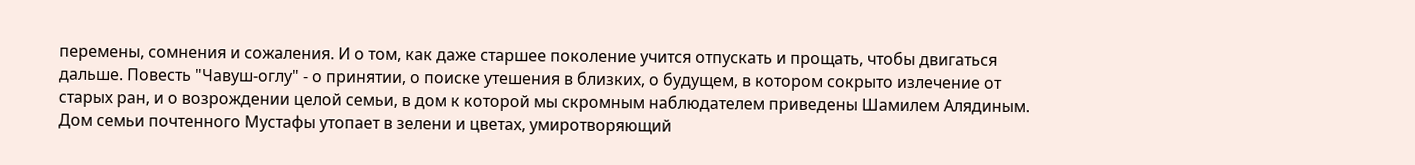перемены, сомнения и сожаления. И о том, как даже старшее поколение учится отпускать и прощать, чтобы двигаться дальше. Повесть "Чавуш-оглу" - о принятии, о поиске утешения в близких, о будущем, в котором сокрыто излечение от старых ран, и о возрождении целой семьи, в дом к которой мы скромным наблюдателем приведены Шамилем Алядиным.
Дом семьи почтенного Мустафы утопает в зелени и цветах, умиротворяющий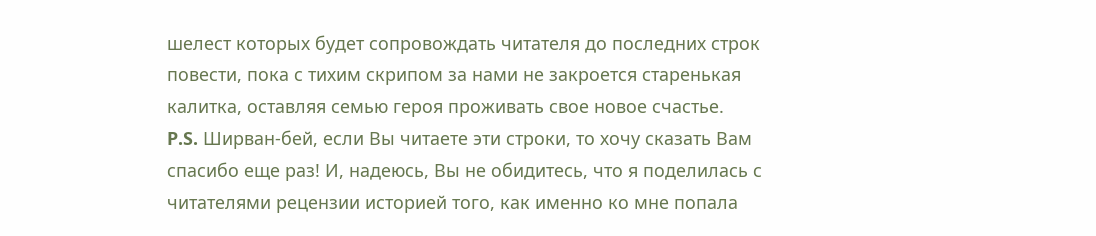шелест которых будет сопровождать читателя до последних строк повести, пока с тихим скрипом за нами не закроется старенькая калитка, оставляя семью героя проживать свое новое счастье.
P.S. Ширван-бей, если Вы читаете эти строки, то хочу сказать Вам спасибо еще раз! И, надеюсь, Вы не обидитесь, что я поделилась с читателями рецензии историей того, как именно ко мне попала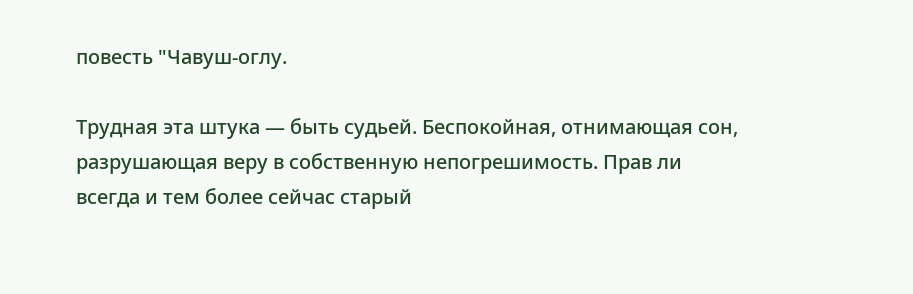повесть "Чавуш-оглу.

Трудная эта штука — быть судьей. Беспокойная, отнимающая сон, разрушающая веру в собственную непогрешимость. Прав ли всегда и тем более сейчас старый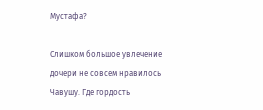Мустафа?

Слишком большое увлечение дочери не совсем нравилось Чавушу. Где гордость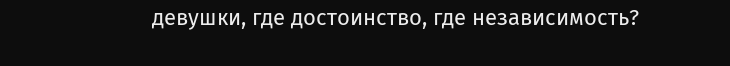девушки, где достоинство, где независимость?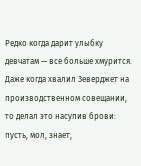Редко когда дарит улыбку девчатам — все больше хмурится. Даже когда хвалил Зеверджет на производственном совещании, то делал это насупив брови: пусть, мол, знает,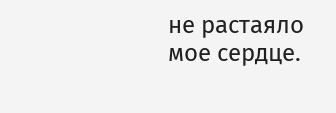не растаяло мое сердце.